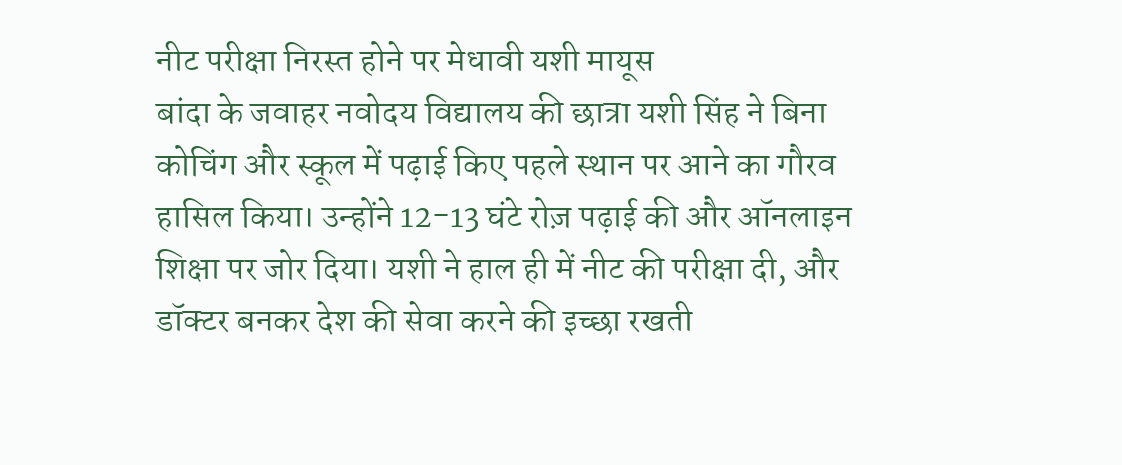नीट परीक्षा निरस्त होने पर मेधावी यशी मायूस
बांदा के जवाहर नवोदय विद्यालय की छात्रा यशी सिंह ने बिना कोचिंग और स्कूल में पढ़ाई किए पहले स्थान पर आने का गौरव हासिल किया। उन्होंने 12-13 घंटे रोज़ पढ़ाई की और ऑनलाइन शिक्षा पर जोर दिया। यशी ने हाल ही में नीट की परीक्षा दी, और डॉक्टर बनकर देश की सेवा करने की इच्छा रखती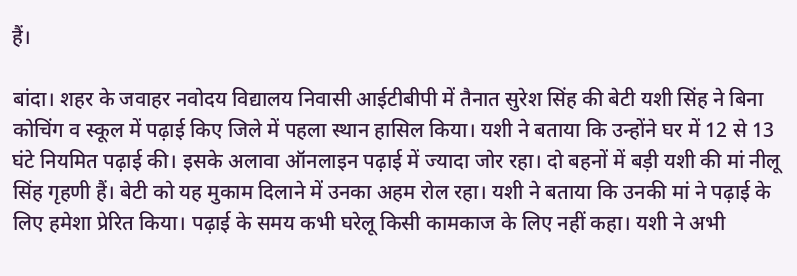हैं।

बांदा। शहर के जवाहर नवोदय विद्यालय निवासी आईटीबीपी में तैनात सुरेश सिंह की बेटी यशी सिंह ने बिना कोचिंग व स्कूल में पढ़ाई किए जिले में पहला स्थान हासिल किया। यशी ने बताया कि उन्होंने घर में 12 से 13 घंटे नियमित पढ़ाई की। इसके अलावा ऑनलाइन पढ़ाई में ज्यादा जोर रहा। दो बहनों में बड़ी यशी की मां नीलू सिंह गृहणी हैं। बेटी को यह मुकाम दिलाने में उनका अहम रोल रहा। यशी ने बताया कि उनकी मां ने पढ़ाई के लिए हमेशा प्रेरित किया। पढ़ाई के समय कभी घरेलू किसी कामकाज के लिए नहीं कहा। यशी ने अभी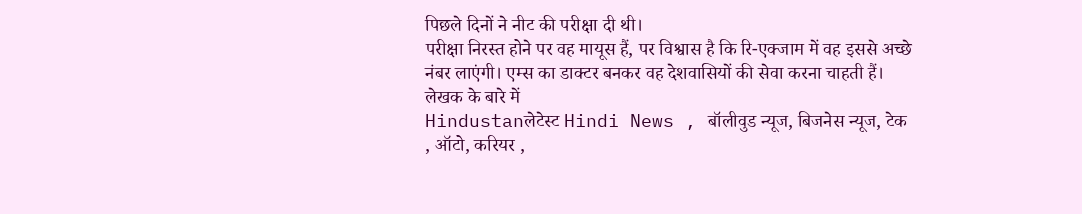पिछले दिनों ने नीट की परीक्षा दी थी।
परीक्षा निरस्त होने पर वह मायूस हैं, पर विश्वास है कि रि-एक्जाम में वह इससे अच्छे नंबर लाएंगी। एम्स का डाक्टर बनकर वह देशवासियों की सेवा करना चाहती हैं।
लेखक के बारे में
Hindustanलेटेस्ट Hindi News , बॉलीवुड न्यूज, बिजनेस न्यूज, टेक , ऑटो, करियर ,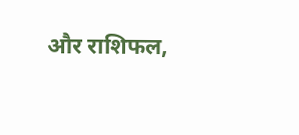और राशिफल,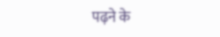पढ़ने के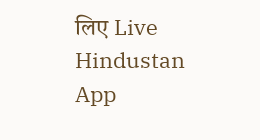लिए Live Hindustan App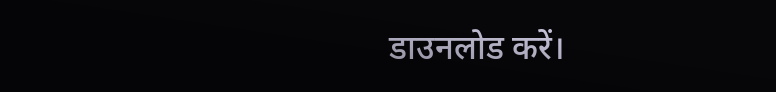डाउनलोड करें।